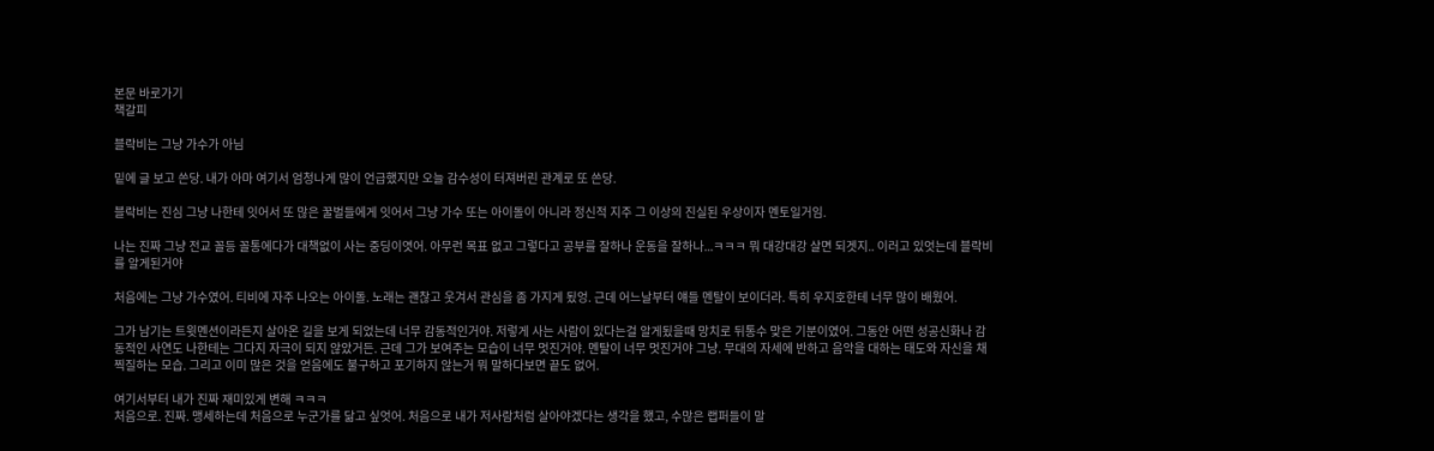본문 바로가기
책갈피

블락비는 그냥 가수가 아님

밑에 글 보고 쓴당. 내가 아마 여기서 엄청나게 많이 언급했지만 오늘 감수성이 터져버린 관계로 또 쓴당.

블락비는 진심 그냥 나한테 잇어서 또 많은 꿀벌들에게 잇어서 그냥 가수 또는 아이돌이 아니라 정신적 지주 그 이상의 진실된 우상이자 멘토일거임.

나는 진짜 그냥 전교 꼴등 꼴통에다가 대책없이 사는 중딩이엿어. 아무런 목표 없고 그렇다고 공부를 잘하나 운동을 잘하나...ㅋㅋㅋ 뭐 대강대강 살면 되겟지.. 이러고 있엇는데 블락비를 알게된거야

처음에는 그냥 가수였어. 티비에 자주 나오는 아이돌. 노래는 괜찮고 웃겨서 관심을 좀 가지게 됬엉. 근데 어느날부터 얘들 멘탈이 보이더라. 특히 우지호한테 너무 많이 배웠어.

그가 남기는 트윗멘션이라든지 살아온 길을 보게 되었는데 너무 감동적인거야. 저렇게 사는 사람이 있다는걸 알게됬을때 망치로 뒤통수 맞은 기분이였어. 그동안 어떤 성공신화나 감동적인 사연도 나한테는 그다지 자극이 되지 않았거든. 근데 그가 보여주는 모습이 너무 멋진거야. 멘탈이 너무 멋진거야 그냥. 무대의 자세에 반하고 음악을 대하는 태도와 자신을 채찍질하는 모습. 그리고 이미 많은 것을 얻음에도 불구하고 포기하지 않는거 뭐 말하다보면 끝도 없어.

여기서부터 내가 진짜 재미있게 변해 ㅋㅋㅋ
처음으로. 진짜. 맹세하는데 처음으로 누군가를 닮고 싶엇어. 처음으로 내가 저사람처럼 살아야겠다는 생각을 했고, 수많은 랩퍼들이 말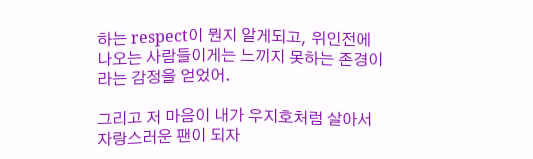하는 respect이 뭔지 알게되고, 위인전에 나오는 사람들이게는 느끼지 못하는 존경이라는 감정을 얻었어.

그리고 저 마음이 내가 우지호처럼 살아서 자랑스러운 팬이 되자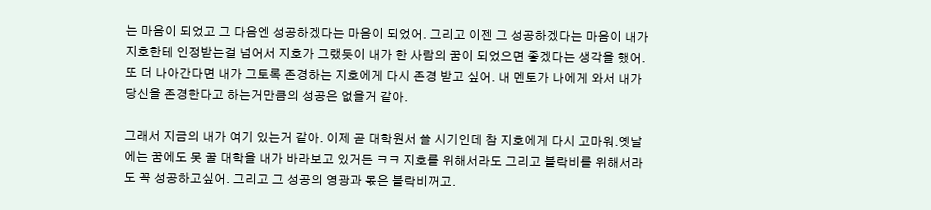는 마음이 되었고 그 다음엔 성공하겠다는 마음이 되었어. 그리고 이젠 그 성공하겠다는 마음이 내가 지호한테 인정받는걸 넘어서 지호가 그랬듯이 내가 한 사람의 꿈이 되었으면 좋겠다는 생각을 했어. 또 더 나아간다면 내가 그토록 존경하는 지호에게 다시 존경 받고 싶어. 내 멘토가 나에게 와서 내가 당신을 존경한다고 하는거만큼의 성공은 없을거 같아.

그래서 지금의 내가 여기 있는거 같아. 이제 곧 대학원서 쓸 시기인데 참 지호에게 다시 고마워.옛날에는 꿈에도 못 꿀 대학을 내가 바라보고 있거든 ㅋㅋ 지호를 위해서라도 그리고 블락비를 위해서라도 꼭 성공하고싶어. 그리고 그 성공의 영광과 몫은 블락비꺼고.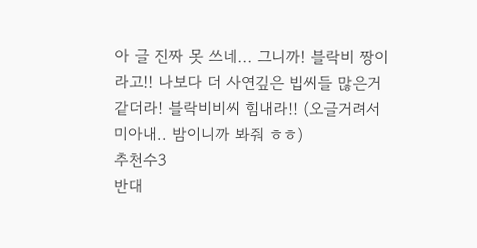아 글 진짜 못 쓰네... 그니까! 블락비 짱이라고!! 나보다 더 사연깊은 빕씨들 많은거 같더라! 블락비비씨 힘내라!! (오글거려서 미아내.. 밤이니까 봐줘 ㅎㅎ)
추천수3
반대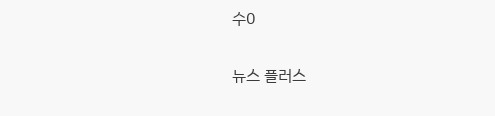수0

뉴스 플러스